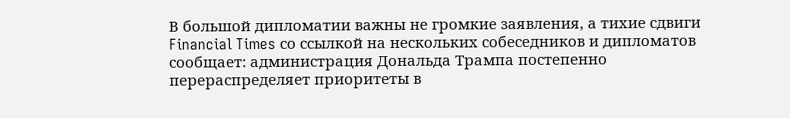В большой дипломатии важны не громкие заявления, а тихие сдвиги
Financial Times со ссылкой на нескольких собеседников и дипломатов сообщает: администрация Дональда Трампа постепенно перераспределяет приоритеты в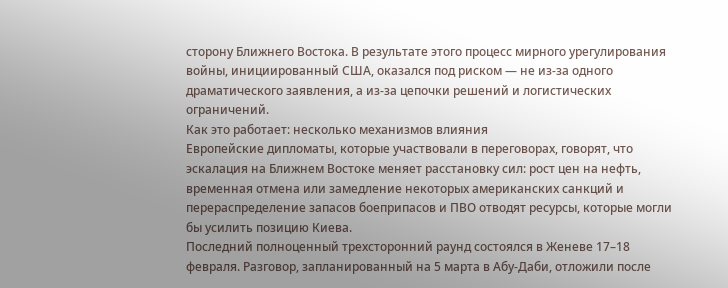сторону Ближнего Востока. В результате этого процесс мирного урегулирования войны, инициированный США, оказался под риском — не из-за одного драматического заявления, а из-за цепочки решений и логистических ограничений.
Как это работает: несколько механизмов влияния
Европейские дипломаты, которые участвовали в переговорах, говорят, что эскалация на Ближнем Востоке меняет расстановку сил: рост цен на нефть, временная отмена или замедление некоторых американских санкций и перераспределение запасов боеприпасов и ПВО отводят ресурсы, которые могли бы усилить позицию Киева.
Последний полноценный трехсторонний раунд состоялся в Женеве 17–18 февраля. Разговор, запланированный на 5 марта в Абу-Даби, отложили после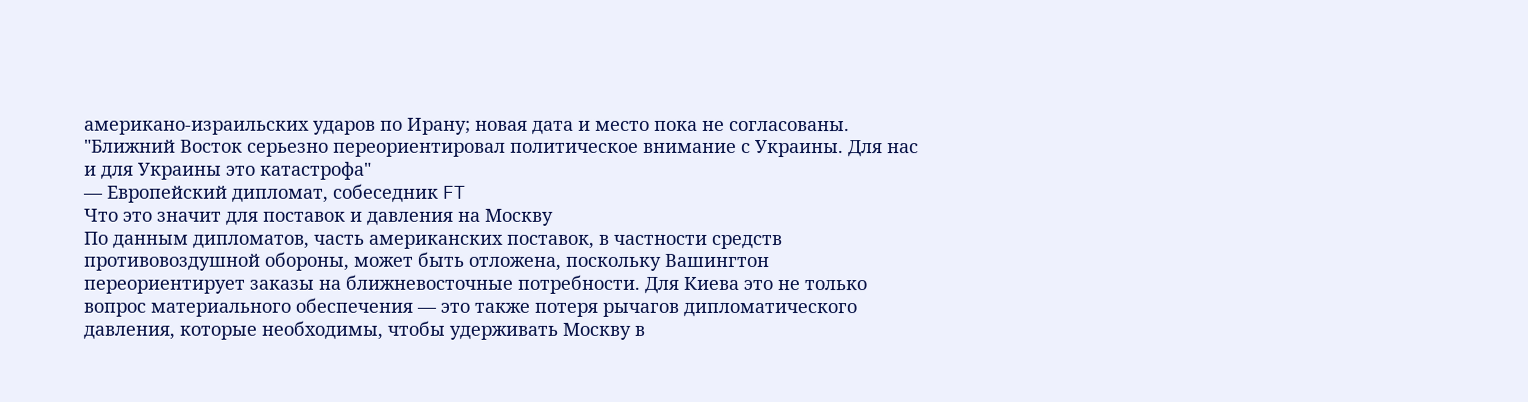американо-израильских ударов по Ирану; новая дата и место пока не согласованы.
"Ближний Восток серьезно переориентировал политическое внимание с Украины. Для нас и для Украины это катастрофа"
— Европейский дипломат, собеседник FT
Что это значит для поставок и давления на Москву
По данным дипломатов, часть американских поставок, в частности средств противовоздушной обороны, может быть отложена, поскольку Вашингтон переориентирует заказы на ближневосточные потребности. Для Киева это не только вопрос материального обеспечения — это также потеря рычагов дипломатического давления, которые необходимы, чтобы удерживать Москву в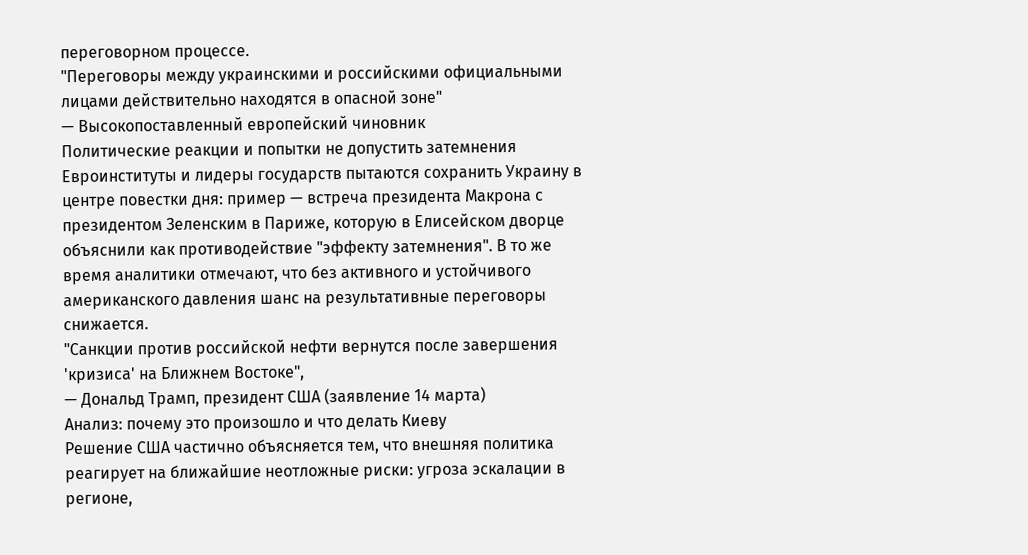переговорном процессе.
"Переговоры между украинскими и российскими официальными лицами действительно находятся в опасной зоне"
— Высокопоставленный европейский чиновник
Политические реакции и попытки не допустить затемнения
Евроинституты и лидеры государств пытаются сохранить Украину в центре повестки дня: пример — встреча президента Макрона с президентом Зеленским в Париже, которую в Елисейском дворце объяснили как противодействие "эффекту затемнения". В то же время аналитики отмечают, что без активного и устойчивого американского давления шанс на результативные переговоры снижается.
"Санкции против российской нефти вернутся после завершения 'кризиса' на Ближнем Востоке",
— Дональд Трамп, президент США (заявление 14 марта)
Анализ: почему это произошло и что делать Киеву
Решение США частично объясняется тем, что внешняя политика реагирует на ближайшие неотложные риски: угроза эскалации в регионе,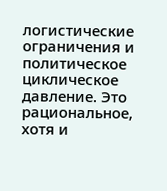логистические ограничения и политическое циклическое давление. Это рациональное, хотя и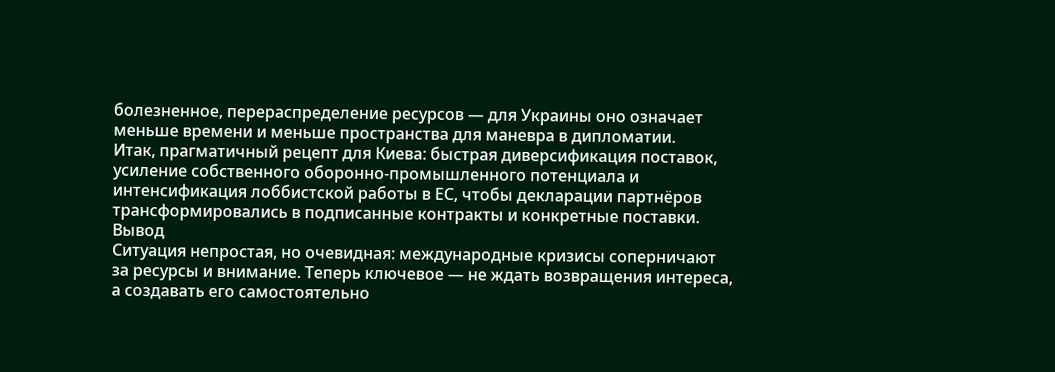болезненное, перераспределение ресурсов — для Украины оно означает меньше времени и меньше пространства для маневра в дипломатии.
Итак, прагматичный рецепт для Киева: быстрая диверсификация поставок, усиление собственного оборонно-промышленного потенциала и интенсификация лоббистской работы в ЕС, чтобы декларации партнёров трансформировались в подписанные контракты и конкретные поставки.
Вывод
Ситуация непростая, но очевидная: международные кризисы соперничают за ресурсы и внимание. Теперь ключевое — не ждать возвращения интереса, а создавать его самостоятельно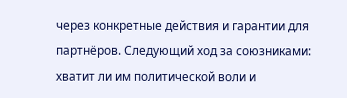через конкретные действия и гарантии для партнёров. Следующий ход за союзниками: хватит ли им политической воли и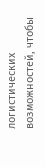логистических возможностей, чтобы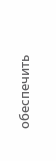обеспечить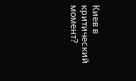Киев в критический момент?